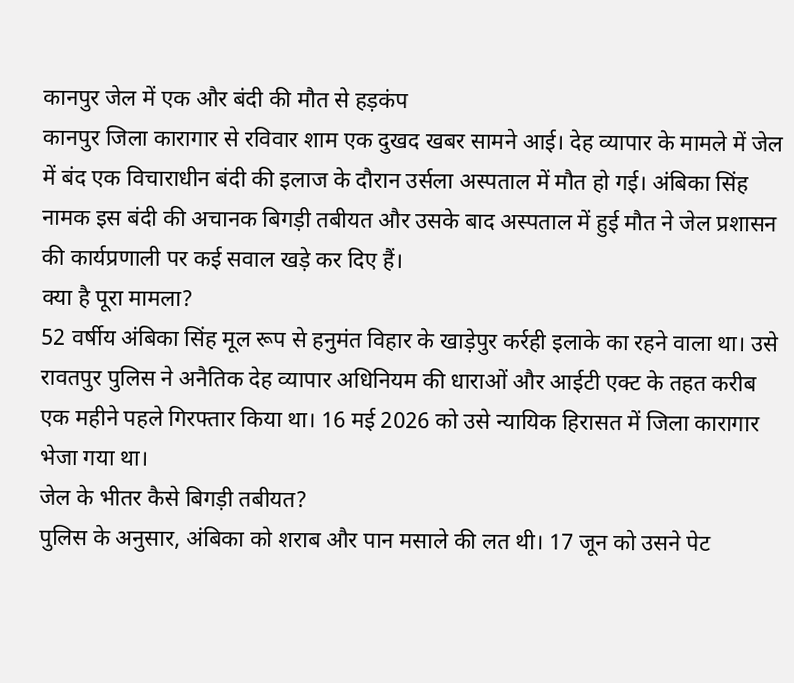कानपुर जेल में एक और बंदी की मौत से हड़कंप
कानपुर जिला कारागार से रविवार शाम एक दुखद खबर सामने आई। देह व्यापार के मामले में जेल में बंद एक विचाराधीन बंदी की इलाज के दौरान उर्सला अस्पताल में मौत हो गई। अंबिका सिंह नामक इस बंदी की अचानक बिगड़ी तबीयत और उसके बाद अस्पताल में हुई मौत ने जेल प्रशासन की कार्यप्रणाली पर कई सवाल खड़े कर दिए हैं।
क्या है पूरा मामला?
52 वर्षीय अंबिका सिंह मूल रूप से हनुमंत विहार के खाड़ेपुर कर्रही इलाके का रहने वाला था। उसे रावतपुर पुलिस ने अनैतिक देह व्यापार अधिनियम की धाराओं और आईटी एक्ट के तहत करीब एक महीने पहले गिरफ्तार किया था। 16 मई 2026 को उसे न्यायिक हिरासत में जिला कारागार भेजा गया था।
जेल के भीतर कैसे बिगड़ी तबीयत?
पुलिस के अनुसार, अंबिका को शराब और पान मसाले की लत थी। 17 जून को उसने पेट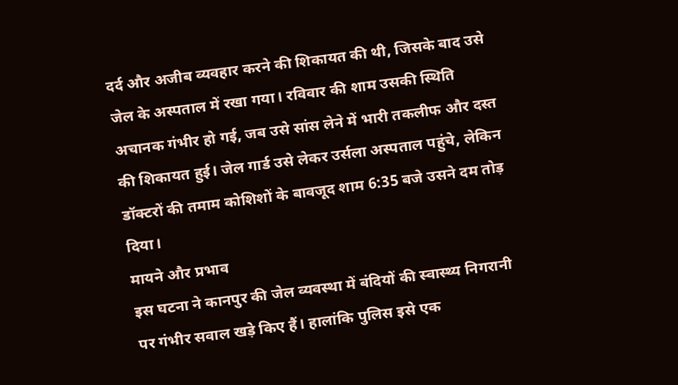दर्द और अजीब व्यवहार करने की शिकायत की थी, जिसके बाद उसे जेल के अस्पताल में रखा गया। रविवार की शाम उसकी स्थिति अचानक गंभीर हो गई, जब उसे सांस लेने में भारी तकलीफ और दस्त की शिकायत हुई। जेल गार्ड उसे लेकर उर्सला अस्पताल पहुंचे, लेकिन डॉक्टरों की तमाम कोशिशों के बावजूद शाम 6:35 बजे उसने दम तोड़ दिया।
मायने और प्रभाव
इस घटना ने कानपुर की जेल व्यवस्था में बंदियों की स्वास्थ्य निगरानी पर गंभीर सवाल खड़े किए हैं। हालांकि पुलिस इसे एक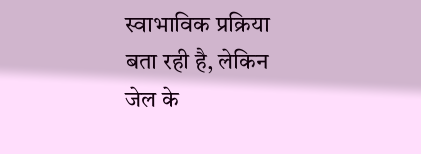स्वाभाविक प्रक्रिया बता रही है, लेकिन जेल के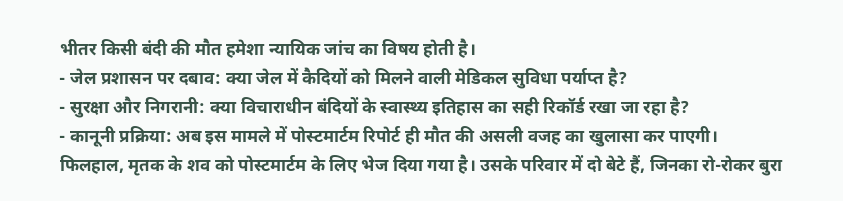भीतर किसी बंदी की मौत हमेशा न्यायिक जांच का विषय होती है।
- जेल प्रशासन पर दबाव: क्या जेल में कैदियों को मिलने वाली मेडिकल सुविधा पर्याप्त है?
- सुरक्षा और निगरानी: क्या विचाराधीन बंदियों के स्वास्थ्य इतिहास का सही रिकॉर्ड रखा जा रहा है?
- कानूनी प्रक्रिया: अब इस मामले में पोस्टमार्टम रिपोर्ट ही मौत की असली वजह का खुलासा कर पाएगी।
फिलहाल, मृतक के शव को पोस्टमार्टम के लिए भेज दिया गया है। उसके परिवार में दो बेटे हैं, जिनका रो-रोकर बुरा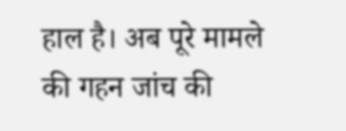हाल है। अब पूरे मामले की गहन जांच की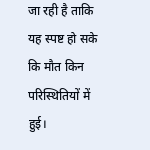जा रही है ताकि यह स्पष्ट हो सके कि मौत किन परिस्थितियों में हुई।